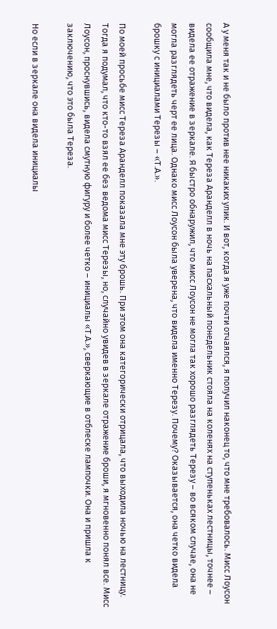А у меня так и не было против нее никаких улик. И вот, когда я уже почти отчаялся, я получил наконец то, что мне требовалось. Мисс Лоусон сообщила мне, что видела, как Тереза Аранделл в ночь на пасхальный понедельник стояла на коленях на ступеньках лестницы, точнее – видела ее отражение в зеркале. Я быстро обнаружил, что мисс Лоусон не могла так хорошо разглядеть Терезу – во всяком случае, она не могла разглядеть черт ее лица. Однако мисс Лоусон была уверена, что видела именно Терезу. Почему? Оказывается, она четко видела брошку с инициалами Терезы – «Т.А.».

По моей просьбе мисс Тереза Аранделл показала мне эту брошь. При этом она категорически отрицала, что выходила ночью на лестницу. Тогда я подумал, что кто-то взял ее без ведома мисс Терезы, но, случайно увидев в зеркале отражение броши, я мгновенно понял все. Мисс Лоусон, проснувшись, видела смутную фигуру и более четко – инициалы «Т.А.», сверкающие в отблеске лампочки. Она и пришла к заключению, что это была Тереза.

Но если в зеркале она видела инициалы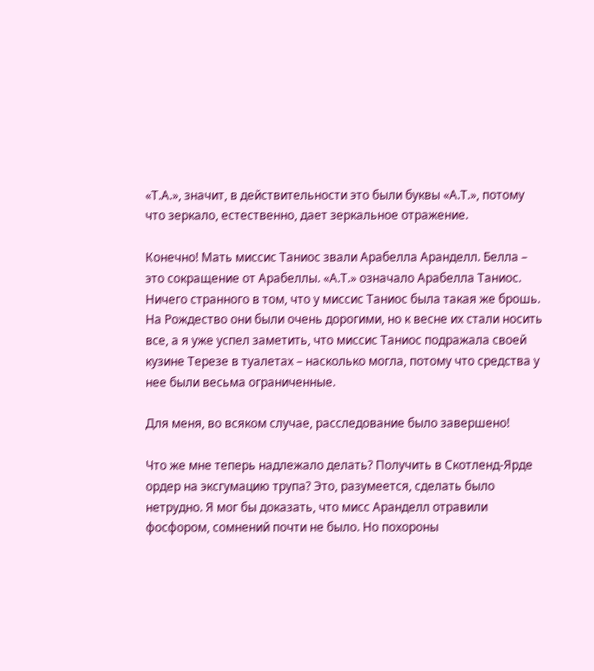«Т.А.», значит, в действительности это были буквы «А.Т.», потому что зеркало, естественно, дает зеркальное отражение.

Конечно! Мать миссис Таниос звали Арабелла Аранделл. Белла – это сокращение от Арабеллы. «А.Т.» означало Арабелла Таниос. Ничего странного в том, что у миссис Таниос была такая же брошь. На Рождество они были очень дорогими, но к весне их стали носить все, а я уже успел заметить, что миссис Таниос подражала своей кузине Терезе в туалетах – насколько могла, потому что средства у нее были весьма ограниченные.

Для меня, во всяком случае, расследование было завершено!

Что же мне теперь надлежало делать? Получить в Скотленд-Ярде ордер на эксгумацию трупа? Это, разумеется, сделать было нетрудно. Я мог бы доказать, что мисс Аранделл отравили фосфором, сомнений почти не было. Но похороны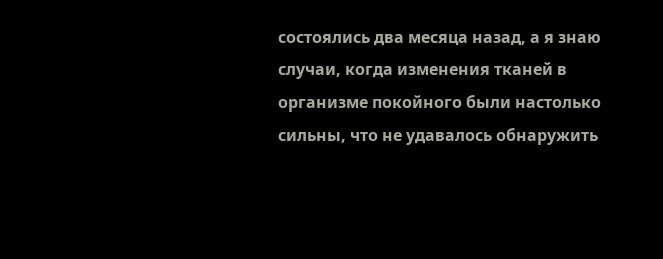состоялись два месяца назад, а я знаю случаи, когда изменения тканей в организме покойного были настолько сильны, что не удавалось обнаружить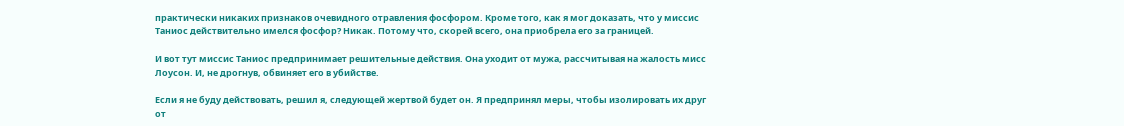практически никаких признаков очевидного отравления фосфором. Кроме того, как я мог доказать, что у миссис Таниос действительно имелся фосфор? Никак. Потому что, скорей всего, она приобрела его за границей.

И вот тут миссис Таниос предпринимает решительные действия. Она уходит от мужа, рассчитывая на жалость мисс Лоусон. И, не дрогнув, обвиняет его в убийстве.

Если я не буду действовать, решил я, следующей жертвой будет он. Я предпринял меры, чтобы изолировать их друг от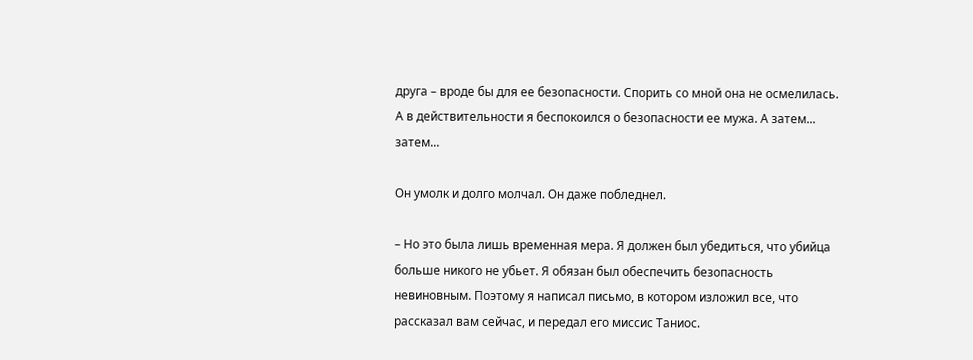друга – вроде бы для ее безопасности. Спорить со мной она не осмелилась. А в действительности я беспокоился о безопасности ее мужа. А затем... затем...

Он умолк и долго молчал. Он даже побледнел.

– Но это была лишь временная мера. Я должен был убедиться, что убийца больше никого не убьет. Я обязан был обеспечить безопасность невиновным. Поэтому я написал письмо, в котором изложил все, что рассказал вам сейчас, и передал его миссис Таниос.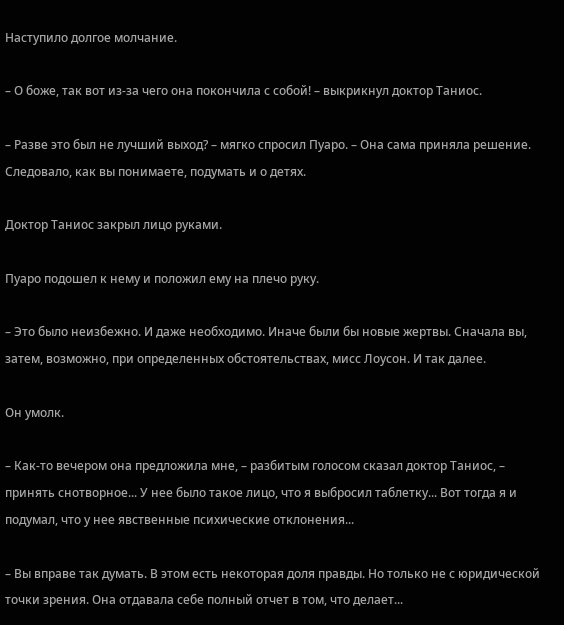Наступило долгое молчание.

– О боже, так вот из-за чего она покончила с собой! – выкрикнул доктор Таниос.

– Разве это был не лучший выход? – мягко спросил Пуаро. – Она сама приняла решение. Следовало, как вы понимаете, подумать и о детях.

Доктор Таниос закрыл лицо руками.

Пуаро подошел к нему и положил ему на плечо руку.

– Это было неизбежно. И даже необходимо. Иначе были бы новые жертвы. Сначала вы, затем, возможно, при определенных обстоятельствах, мисс Лоусон. И так далее.

Он умолк.

– Как-то вечером она предложила мне, – разбитым голосом сказал доктор Таниос, – принять снотворное... У нее было такое лицо, что я выбросил таблетку... Вот тогда я и подумал, что у нее явственные психические отклонения...

– Вы вправе так думать. В этом есть некоторая доля правды. Но только не с юридической точки зрения. Она отдавала себе полный отчет в том, что делает...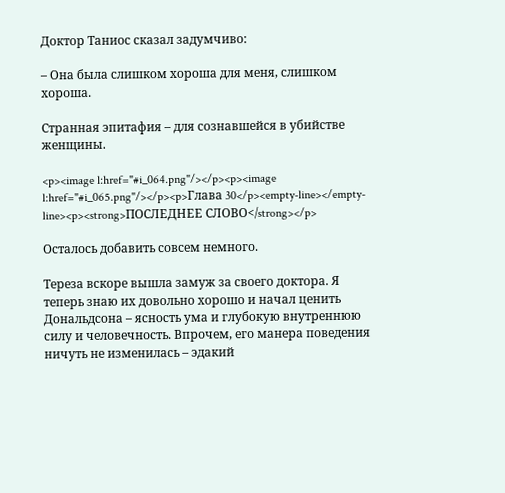Доктор Таниос сказал задумчиво:

– Она была слишком хороша для меня, слишком хороша.

Странная эпитафия – для сознавшейся в убийстве женщины.

<p><image l:href="#i_064.png"/></p><p><image l:href="#i_065.png"/></p><p>Глава 30</p><empty-line></empty-line><p><strong>ПОСЛЕДНЕЕ СЛОВО</strong></p>

Осталось добавить совсем немного.

Тереза вскоре вышла замуж за своего доктора. Я теперь знаю их довольно хорошо и начал ценить Дональдсона – ясность ума и глубокую внутреннюю силу и человечность. Впрочем, его манера поведения ничуть не изменилась – эдакий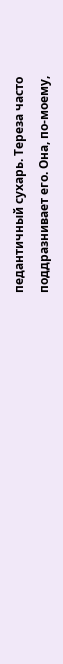педантичный сухарь. Тереза часто поддразнивает его. Она, по-моему,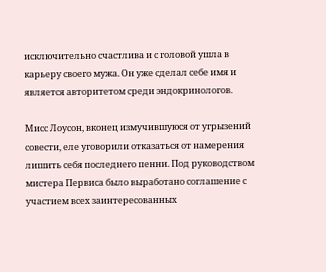исключительно счастлива и с головой ушла в карьеру своего мужа. Он уже сделал себе имя и является авторитетом среди эндокринологов.

Мисс Лоусон, вконец измучившуюся от угрызений совести, еле уговорили отказаться от намерения лишить себя последнего пенни. Под руководством мистера Первиса было выработано соглашение с участием всех заинтересованных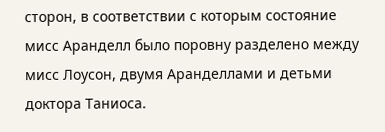сторон, в соответствии с которым состояние мисс Аранделл было поровну разделено между мисс Лоусон, двумя Аранделлами и детьми доктора Таниоса.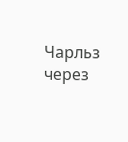Чарльз через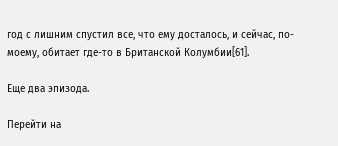год с лишним спустил все, что ему досталось, и сейчас, по-моему, обитает где-то в Британской Колумбии[61].

Еще два эпизода.

Перейти на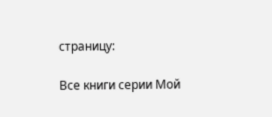страницу:

Все книги серии Мой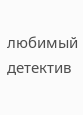любимый детектив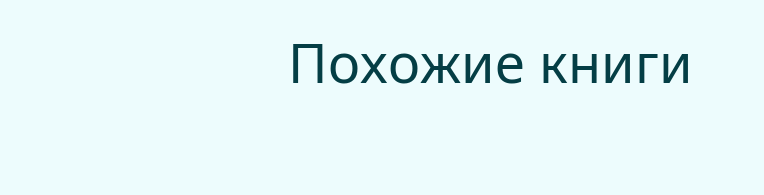Похожие книги